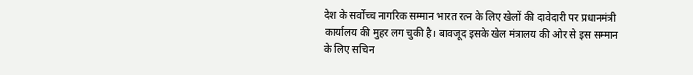देश के सर्वोच्च नागरिक सम्मान भारत रत्न के लिए खेलों की दावेदारी पर प्रधानमंत्री कार्यालय की मुहर लग चुकी है। बावजूद इसके खेल मंत्रालय की ओर से इस सम्मान के लिए सचिन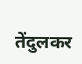तेंदुलकर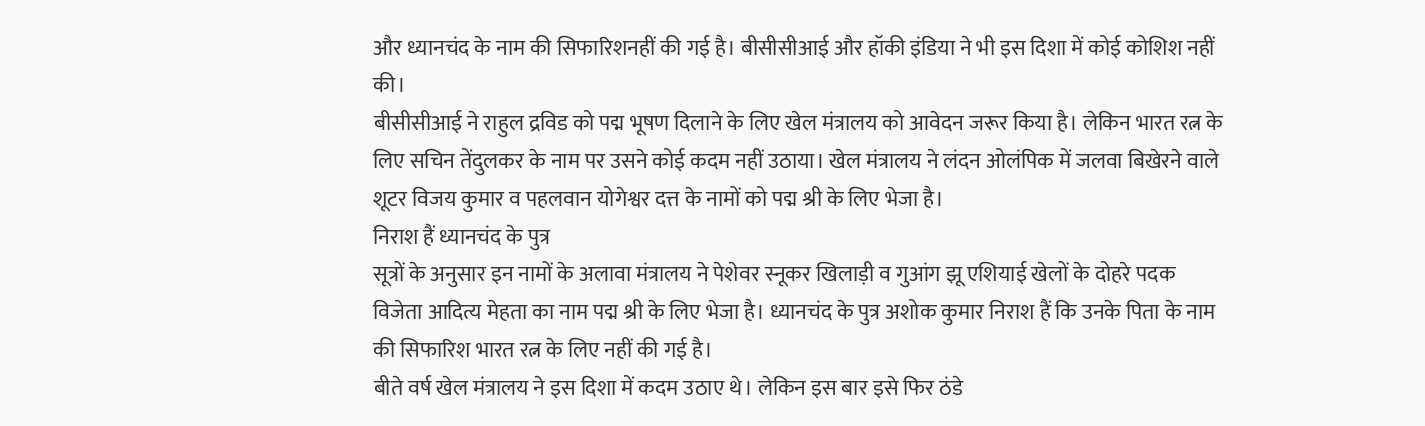और ध्यानचंद के नाम की सिफारिशनहीं की गई है। बीसीसीआई और हॉकी इंडिया ने भी इस दिशा में कोई कोशिश नहीं की।
बीसीसीआई ने राहुल द्रविड को पद्म भूषण दिलाने के लिए खेल मंत्रालय को आवेदन जरूर किया है। लेकिन भारत रत्न के लिए सचिन तेंदुलकर के नाम पर उसने कोई कदम नहीं उठाया। खेल मंत्रालय ने लंदन ओलंपिक में जलवा बिखेरने वाले शूटर विजय कुमार व पहलवान योगेश्वर दत्त के नामों को पद्म श्री के लिए भेजा है।
निराश हैं ध्यानचंद के पुत्र
सूत्रों के अनुसार इन नामों के अलावा मंत्रालय ने पेशेवर स्नूकर खिलाड़ी व गुआंग झू एशियाई खेलों के दोहरे पदक विजेता आदित्य मेहता का नाम पद्म श्री के लिए भेजा है। ध्यानचंद के पुत्र अशोक कुमार निराश हैं कि उनके पिता के नाम की सिफारिश भारत रत्न के लिए नहीं की गई है।
बीते वर्ष खेल मंत्रालय ने इस दिशा में कदम उठाए थे। लेकिन इस बार इसे फिर ठंडे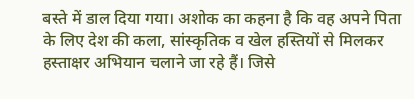बस्ते में डाल दिया गया। अशोक का कहना है कि वह अपने पिता के लिए देश की कला, सांस्कृतिक व खेल हस्तियों से मिलकर हस्ताक्षर अभियान चलाने जा रहे हैं। जिसे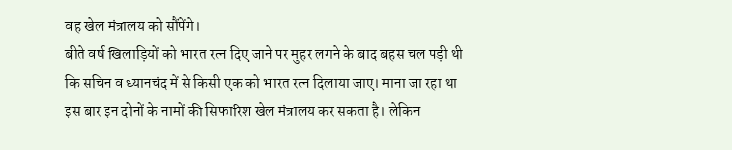वह खेल मंत्रालय को सौंपेंगे।
बीते वर्ष खिलाड़ियों को भारत रत्न दिए जाने पर मुहर लगने के बाद बहस चल पड़ी थी कि सचिन व ध्यानचंद में से किसी एक को भारत रत्न दिलाया जाए। माना जा रहा था इस बार इन दोनों के नामों की सिफारिश खेल मंत्रालय कर सकता है। लेकिन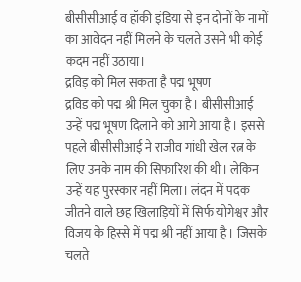बीसीसीआई व हॉकी इंडिया से इन दोनों के नामों का आवेदन नहीं मिलने के चलते उसने भी कोई कदम नहीं उठाया।
द्रविड़ को मिल सकता है पद्म भूषण
द्रविड को पद्म श्री मिल चुका है। बीसीसीआई उन्हें पद्म भूषण दिलाने को आगे आया है। इससे पहले बीसीसीआई ने राजीव गांधी खेल रत्न के लिए उनके नाम की सिफारिश की थी। लेकिन उन्हें यह पुरस्कार नहीं मिला। लंदन में पदक जीतने वाले छह खिलाड़ियों में सिर्फ योगेश्वर और विजय के हिस्से में पद्म श्री नहीं आया है। जिसके चलते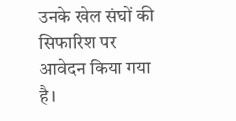उनके खेल संघों की सिफारिश पर आवेदन किया गया है।